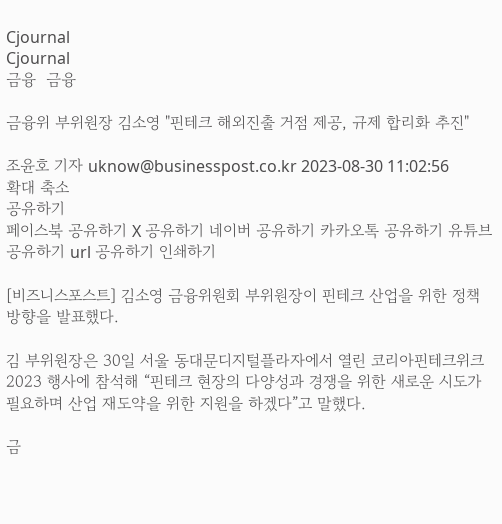Cjournal
Cjournal
금융  금융

금융위 부위원장 김소영 "핀테크 해외진출 거점 제공, 규제 합리화 추진"

조윤호 기자 uknow@businesspost.co.kr 2023-08-30 11:02:56
확대 축소
공유하기
페이스북 공유하기 X 공유하기 네이버 공유하기 카카오톡 공유하기 유튜브 공유하기 url 공유하기 인쇄하기

[비즈니스포스트] 김소영 금융위원회 부위원장이 핀테크 산업을 위한 정책 방향을 발표했다.

김 부위원장은 30일 서울 동대문디지털플라자에서 열린 코리아핀테크위크2023 행사에 참석해 “핀테크 현장의 다양성과 경쟁을 위한 새로운 시도가 필요하며 산업 재도약을 위한 지원을 하겠다”고 말했다.

금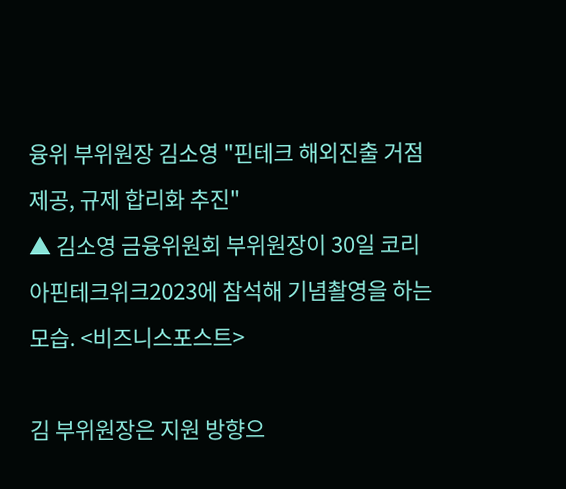융위 부위원장 김소영 "핀테크 해외진출 거점 제공, 규제 합리화 추진"
▲ 김소영 금융위원회 부위원장이 30일 코리아핀테크위크2023에 참석해 기념촬영을 하는 모습. <비즈니스포스트>

김 부위원장은 지원 방향으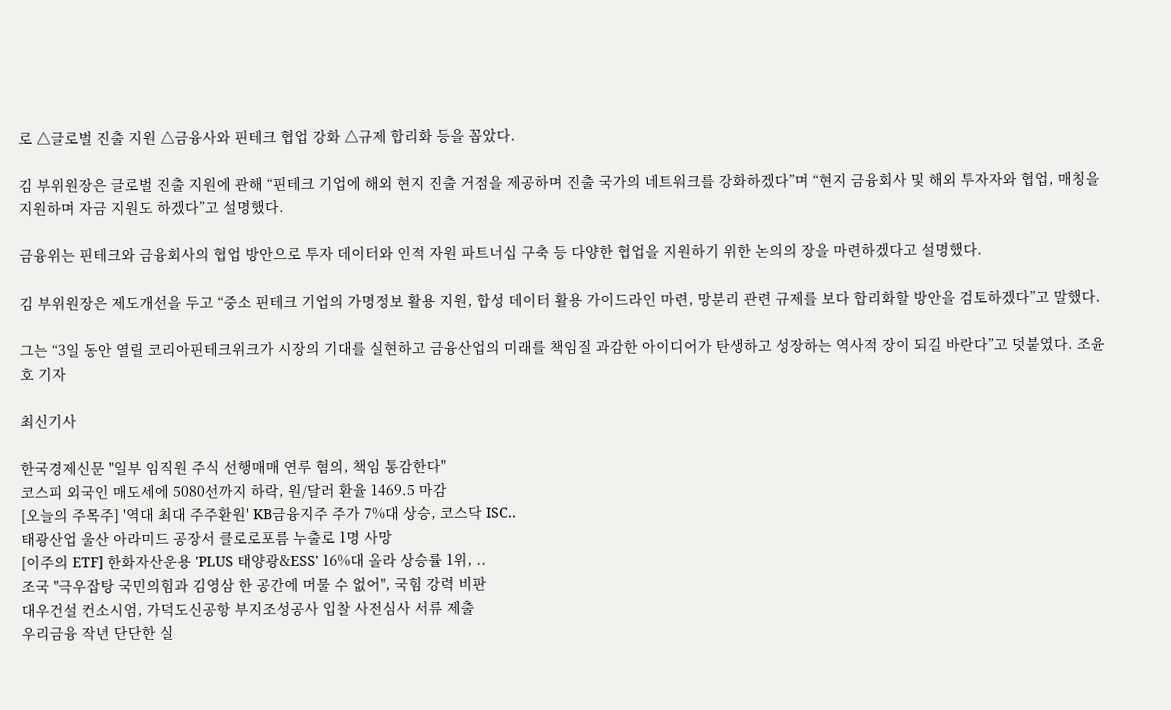로 △글로벌 진출 지원 △금융사와 핀테크 협업 강화 △규제 합리화 등을 꼽았다.

김 부위원장은 글로벌 진출 지원에 관해 “핀테크 기업에 해외 현지 진출 거점을 제공하며 진출 국가의 네트워크를 강화하겠다”며 “현지 금융회사 및 해외 투자자와 협업, 매칭을 지원하며 자금 지원도 하겠다”고 설명했다.

금융위는 핀테크와 금융회사의 협업 방안으로 투자 데이터와 인적 자원 파트너십 구축 등 다양한 협업을 지원하기 위한 논의의 장을 마련하겠다고 설명했다.

김 부위원장은 제도개선을 두고 “중소 핀테크 기업의 가명정보 활용 지원, 합성 데이터 활용 가이드라인 마련, 망분리 관련 규제를 보다 합리화할 방안을 검토하겠다”고 말했다.

그는 “3일 동안 열릴 코리아핀테크위크가 시장의 기대를 실현하고 금융산업의 미래를 책임질 과감한 아이디어가 탄생하고 성장하는 역사적 장이 되길 바란다”고 덧붙였다. 조윤호 기자

최신기사

한국경제신문 "일부 임직원 주식 선행매매 연루 혐의, 책임 통감한다"
코스피 외국인 매도세에 5080선까지 하락, 원/달러 환율 1469.5 마감
[오늘의 주목주] '역대 최대 주주환원' KB금융지주 주가 7%대 상승, 코스닥 ISC..
태광산업 울산 아라미드 공장서 클로로포름 누출로 1명 사망
[이주의 ETF] 한화자산운용 'PLUS 태양광&ESS' 16%대 올라 상승률 1위, ..
조국 "극우잡탕 국민의힘과 김영삼 한 공간에 머물 수 없어", 국힘 강력 비판
대우건설 컨소시엄, 가덕도신공항 부지조성공사 입찰 사전심사 서류 제출
우리금융 작년 단단한 실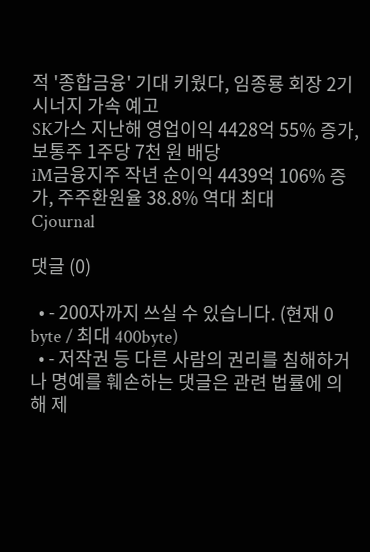적 '종합금융' 기대 키웠다, 임종룡 회장 2기 시너지 가속 예고
SK가스 지난해 영업이익 4428억 55% 증가, 보통주 1주당 7천 원 배당
iM금융지주 작년 순이익 4439억 106% 증가, 주주환원율 38.8% 역대 최대
Cjournal

댓글 (0)

  • - 200자까지 쓰실 수 있습니다. (현재 0 byte / 최대 400byte)
  • - 저작권 등 다른 사람의 권리를 침해하거나 명예를 훼손하는 댓글은 관련 법률에 의해 제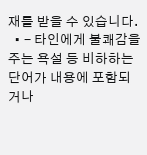재를 받을 수 있습니다.
  • - 타인에게 불쾌감을 주는 욕설 등 비하하는 단어가 내용에 포함되거나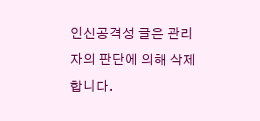인신공격성 글은 관리자의 판단에 의해 삭제 합니다.